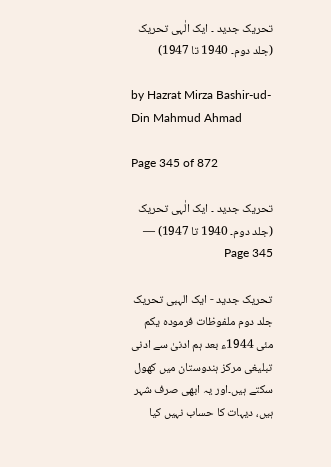تحریک جدید ۔ ایک الٰہی تحریک (جلد دوم۔ 1940 تا 1947)

by Hazrat Mirza Bashir-ud-Din Mahmud Ahmad

Page 345 of 872

تحریک جدید ۔ ایک الٰہی تحریک (جلد دوم۔ 1940 تا 1947) — Page 345

تحریک جدید - ایک الہبی تحریک جلد دوم ملفوظات فرموده یکم مئی 1944ء بعد ہم ادنیٰ سے ادنی تبلیغی مرکز ہندوستان میں کھول سکتے ہیں۔اور یہ ابھی صرف شہر ہیں، دیہات کا حساب نہیں کیا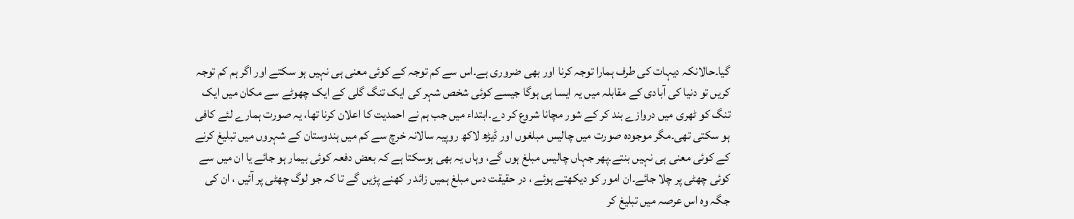گیا۔حالانکہ دیہات کی طرف ہمارا توجہ کرنا اور بھی ضروری ہے۔اس سے کم توجہ کے کوئی معنی ہی نہیں ہو سکتے اور اگر ہم کم توجہ کریں تو دنیا کی آبادی کے مقابلہ میں یہ ایسا ہی ہوگا جیسے کوئی شخص شہر کی ایک تنگ گلی کے ایک چھوٹے سے مکان میں ایک تنگ کو ٹھری میں دروازے بند کر کے شور مچانا شروع کر دے۔ابتداء میں جب ہم نے احمدیت کا اعلان کرنا تھا، یہ صورت ہمارے لئے کافی ہو سکتی تھی۔مگر موجودہ صورت میں چالیس مبلغوں اور ڈیڑھ لاکھ روپیہ سالانہ خرچ سے کم میں ہندوستان کے شہروں میں تبلیغ کرنے کے کوئی معنی ہی نہیں بنتے۔پھر جہاں چالیس مبلغ ہوں گے، وہاں یہ بھی ہوسکتا ہے کہ بعض دفعہ کوئی بیمار ہو جائے یا ان میں سے کوئی چھٹی پر چلا جائے۔ان امور کو دیکھتے ہوئے ، در حقیقت دس مبلغ ہمیں زائد ر کھنے پڑیں گے تا کہ جو لوگ چھٹی پر آئیں ، ان کی جگہ وہ اس عرصہ میں تبلیغ کر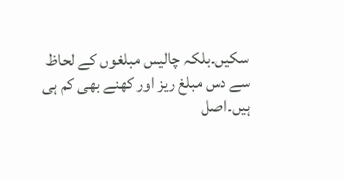سکیں۔بلکہ چالیس مبلغوں کے لحاظ سے دس مبلغ ریز اور کھنے بھی کم ہی ہیں۔اصل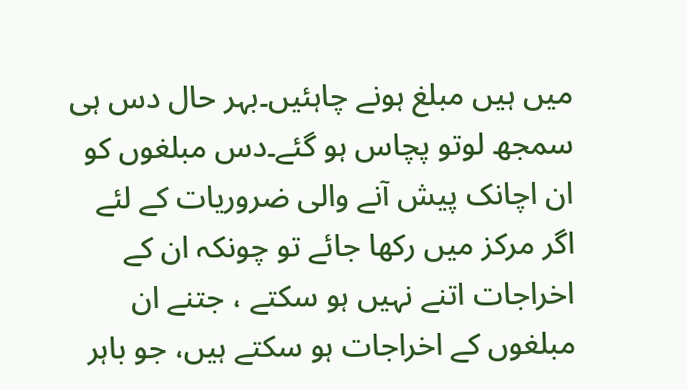میں ہیں مبلغ ہونے چاہئیں۔بہر حال دس ہی سمجھ لوتو پچاس ہو گئے۔دس مبلغوں کو ان اچانک پیش آنے والی ضروریات کے لئے اگر مرکز میں رکھا جائے تو چونکہ ان کے اخراجات اتنے نہیں ہو سکتے ، جتنے ان مبلغوں کے اخراجات ہو سکتے ہیں، جو باہر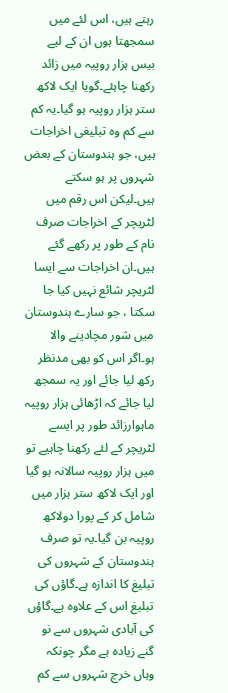رہتے ہیں، اس لئے میں سمجھتا ہوں ان کے لیے بیس ہزار روپیہ میں زائد رکھنا چاہئے۔گویا ایک لاکھ ستر ہزار روپیہ ہو گیا۔یہ کم سے کم وہ تبلیغی اخراجات ہیں، جو ہندوستان کے بعض شہروں پر ہو سکتے ہیں۔لیکن اس رقم میں لٹریچر کے اخراجات صرف نام کے طور پر رکھے گئے ہیں۔ان اخراجات سے ایسا لٹریچر شائع نہیں کیا جا سکتا ، جو سارے ہندوستان میں شور مچادینے والا ہو۔اگر اس کو بھی مدنظر رکھ لیا جائے اور یہ سمجھ لیا جائے کہ اڑھائی ہزار روپیہ ماہوارزائد طور پر ایسے لٹریچر کے لئے رکھنا چاہیے تو میں ہزار روپیہ سالانہ ہو گیا اور ایک لاکھ ستر ہزار میں شامل کر کے پورا دولاکھ روپیہ بن گیا۔یہ تو صرف ہندوستان کے شہروں کی تبلیغ کا اندازہ ہے۔گاؤں کی تبلیغ اس کے علاوہ ہے۔گاؤں کی آبادی شہروں سے نو گنے زیادہ ہے مگر چونکہ وہاں خرچ شہروں سے کم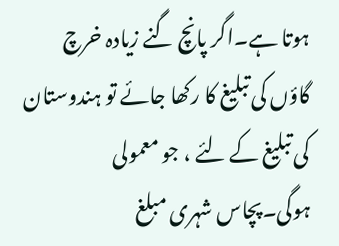ہوتا ہے۔اگر پانچ گنے زیادہ خرچ گاؤں کی تبلیغ کا رکھا جائے تو ہندوستان کی تبلیغ کے لئے ، جو معمولی ہوگی۔پچاس شہری مبلغ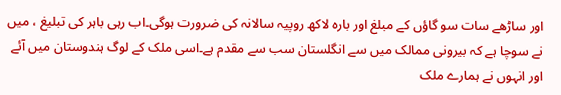اور ساڑھے سات سو گاؤں کے مبلغ اور بارہ لاکھ روپیہ سالانہ کی ضرورت ہوگی۔اب رہی باہر کی تبلیغ ، میں نے سوچا ہے کہ بیرونی ممالک میں سے انگلستان سب سے مقدم ہے۔اسی ملک کے لوگ ہندوستان میں آئے اور انہوں نے ہمارے ملک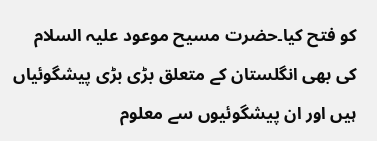کو فتح کیا۔حضرت مسیح موعود علیہ السلام کی بھی انگلستان کے متعلق بڑی بڑی پیشگوئیاں ہیں اور ان پیشگوئیوں سے معلوم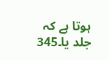ہوتا ہے کہ جلد یا۔345